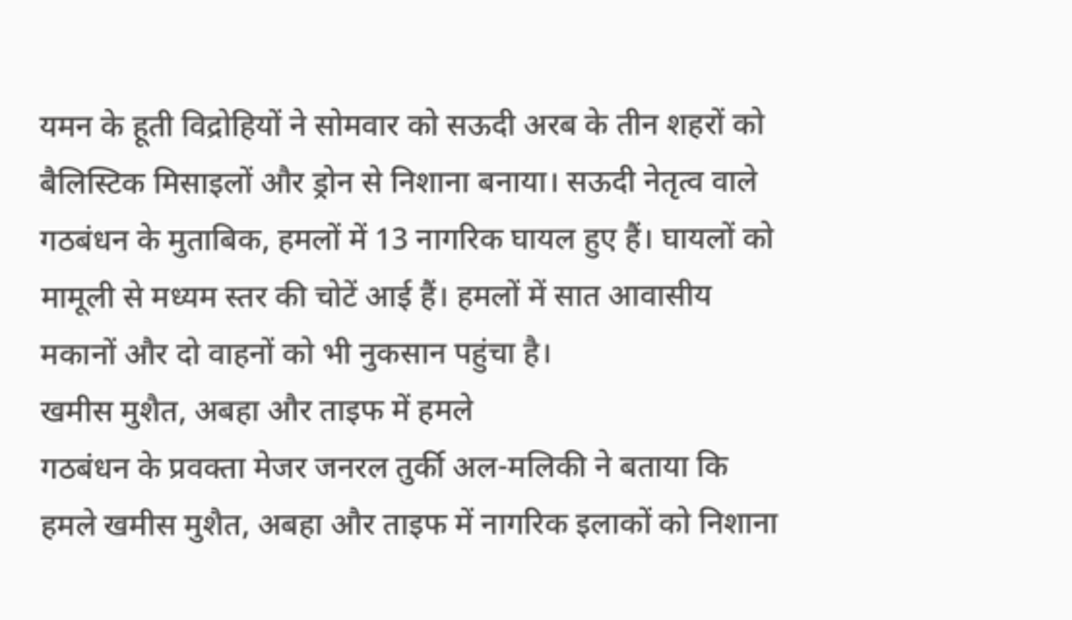यमन के हूती विद्रोहियों ने सोमवार को सऊदी अरब के तीन शहरों को बैलिस्टिक मिसाइलों और ड्रोन से निशाना बनाया। सऊदी नेतृत्व वाले गठबंधन के मुताबिक, हमलों में 13 नागरिक घायल हुए हैं। घायलों को मामूली से मध्यम स्तर की चोटें आई हैं। हमलों में सात आवासीय मकानों और दो वाहनों को भी नुकसान पहुंचा है।
खमीस मुशैत, अबहा और ताइफ में हमले
गठबंधन के प्रवक्ता मेजर जनरल तुर्की अल-मलिकी ने बताया कि हमले खमीस मुशैत, अबहा और ताइफ में नागरिक इलाकों को निशाना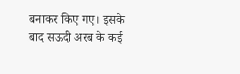बनाकर किए गए। इसके बाद सऊदी अरब के कई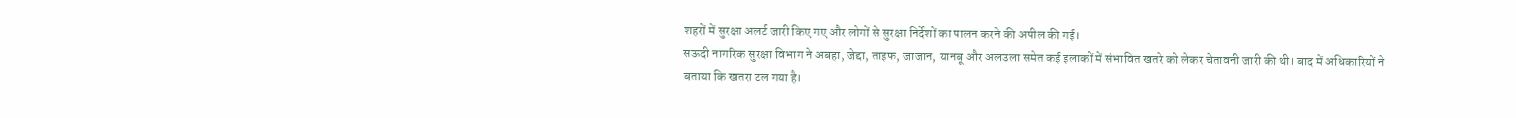शहरों में सुरक्षा अलर्ट जारी किए गए और लोगों से सुरक्षा निर्देशों का पालन करने की अपील की गई।
सऊदी नागरिक सुरक्षा विभाग ने अबहा, जेद्दा, ताइफ, जाजान, यानबू और अलउला समेत कई इलाकों में संभावित खतरे को लेकर चेतावनी जारी की थी। बाद में अधिकारियों ने बताया कि खतरा टल गया है।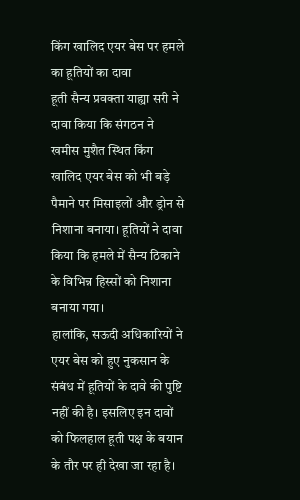किंग खालिद एयर बेस पर हमले का हूतियों का दावा
हूती सैन्य प्रवक्ता याह्या सरी ने दावा किया कि संगठन ने खमीस मुशैत स्थित किंग खालिद एयर बेस को भी बड़े पैमाने पर मिसाइलों और ड्रोन से निशाना बनाया। हूतियों ने दावा किया कि हमले में सैन्य ठिकाने के विभिन्न हिस्सों को निशाना बनाया गया।
हालांकि, सऊदी अधिकारियों ने एयर बेस को हुए नुकसान के संबंध में हूतियों के दावे की पुष्टि नहीं की है। इसलिए इन दावों को फिलहाल हूती पक्ष के बयान के तौर पर ही देखा जा रहा है।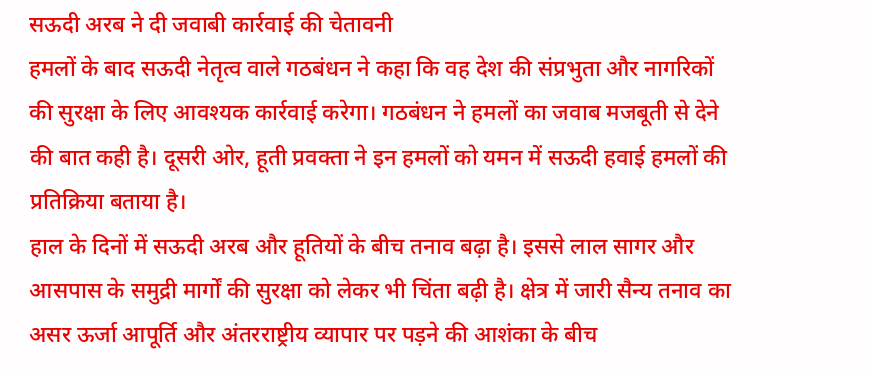सऊदी अरब ने दी जवाबी कार्रवाई की चेतावनी
हमलों के बाद सऊदी नेतृत्व वाले गठबंधन ने कहा कि वह देश की संप्रभुता और नागरिकों की सुरक्षा के लिए आवश्यक कार्रवाई करेगा। गठबंधन ने हमलों का जवाब मजबूती से देने की बात कही है। दूसरी ओर, हूती प्रवक्ता ने इन हमलों को यमन में सऊदी हवाई हमलों की प्रतिक्रिया बताया है।
हाल के दिनों में सऊदी अरब और हूतियों के बीच तनाव बढ़ा है। इससे लाल सागर और आसपास के समुद्री मार्गों की सुरक्षा को लेकर भी चिंता बढ़ी है। क्षेत्र में जारी सैन्य तनाव का असर ऊर्जा आपूर्ति और अंतरराष्ट्रीय व्यापार पर पड़ने की आशंका के बीच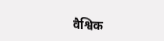वैश्विक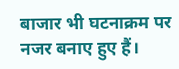बाजार भी घटनाक्रम पर नजर बनाए हुए हैं।